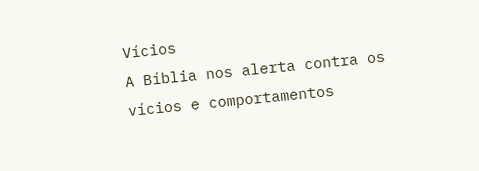Vícios
A Bíblia nos alerta contra os vícios e comportamentos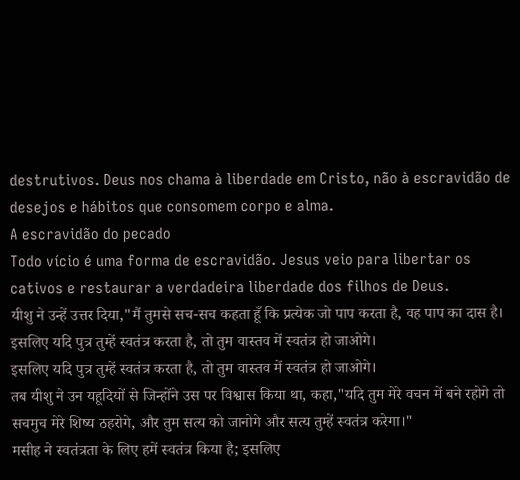destrutivos. Deus nos chama à liberdade em Cristo, não à escravidão de desejos e hábitos que consomem corpo e alma.
A escravidão do pecado
Todo vício é uma forma de escravidão. Jesus veio para libertar os cativos e restaurar a verdadeira liberdade dos filhos de Deus.
यीशु ने उन्हें उत्तर दिया,"मैं तुमसे सच-सच कहता हूँ कि प्रत्येक जो पाप करता है, वह पाप का दास है।
इसलिए यदि पुत्र तुम्हें स्वतंत्र करता है, तो तुम वास्तव में स्वतंत्र हो जाओगे।
इसलिए यदि पुत्र तुम्हें स्वतंत्र करता है, तो तुम वास्तव में स्वतंत्र हो जाओगे।
तब यीशु ने उन यहूदियों से जिन्होंने उस पर विश्वास किया था, कहा,"यदि तुम मेरे वचन में बने रहोगे तो सचमुच मेरे शिष्य ठहरोगे, और तुम सत्य को जानोगे और सत्य तुम्हें स्वतंत्र करेगा।"
मसीह ने स्वतंत्रता के लिए हमें स्वतंत्र किया है; इसलिए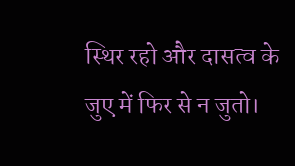स्थिर रहो और दासत्व के जुए में फिर से न जुतो।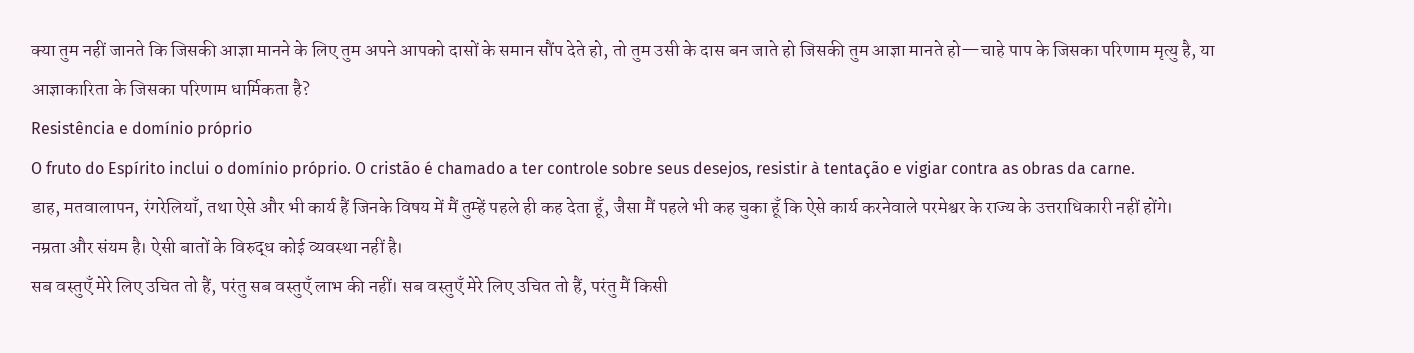क्या तुम नहीं जानते कि जिसकी आज्ञा मानने के लिए तुम अपने आपको दासों के समान सौंप देते हो, तो तुम उसी के दास बन जाते हो जिसकी तुम आज्ञा मानते हो—चाहे पाप के जिसका परिणाम मृत्यु है, या आज्ञाकारिता के जिसका परिणाम धार्मिकता है?
Resistência e domínio próprio
O fruto do Espírito inclui o domínio próprio. O cristão é chamado a ter controle sobre seus desejos, resistir à tentação e vigiar contra as obras da carne.
डाह, मतवालापन, रंगरेलियाँ, तथा ऐसे और भी कार्य हैं जिनके विषय में मैं तुम्हें पहले ही कह देता हूँ, जैसा मैं पहले भी कह चुका हूँ कि ऐसे कार्य करनेवाले परमेश्वर के राज्य के उत्तराधिकारी नहीं होंगे।
नम्रता और संयम है। ऐसी बातों के विरुद्ध कोई व्यवस्था नहीं है।
सब वस्तुएँ मेरे लिए उचित तो हैं, परंतु सब वस्तुएँ लाभ की नहीं। सब वस्तुएँ मेरे लिए उचित तो हैं, परंतु मैं किसी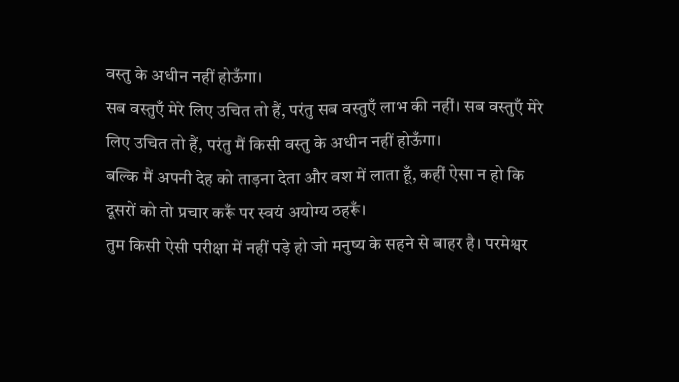वस्तु के अधीन नहीं होऊँगा।
सब वस्तुएँ मेरे लिए उचित तो हैं, परंतु सब वस्तुएँ लाभ की नहीं। सब वस्तुएँ मेरे लिए उचित तो हैं, परंतु मैं किसी वस्तु के अधीन नहीं होऊँगा।
बल्कि मैं अपनी देह को ताड़ना देता और वश में लाता हूँ, कहीं ऐसा न हो कि दूसरों को तो प्रचार करूँ पर स्वयं अयोग्य ठहरूँ।
तुम किसी ऐसी परीक्षा में नहीं पड़े हो जो मनुष्य के सहने से बाहर है। परमेश्वर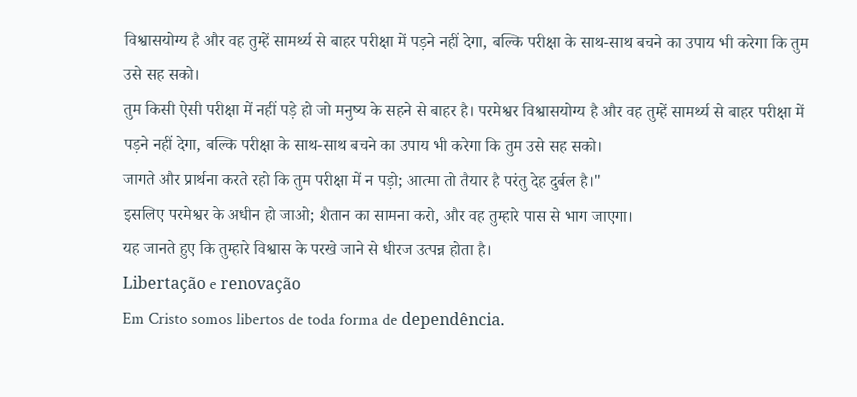विश्वासयोग्य है और वह तुम्हें सामर्थ्य से बाहर परीक्षा में पड़ने नहीं देगा, बल्कि परीक्षा के साथ-साथ बचने का उपाय भी करेगा कि तुम उसे सह सको।
तुम किसी ऐसी परीक्षा में नहीं पड़े हो जो मनुष्य के सहने से बाहर है। परमेश्वर विश्वासयोग्य है और वह तुम्हें सामर्थ्य से बाहर परीक्षा में पड़ने नहीं देगा, बल्कि परीक्षा के साथ-साथ बचने का उपाय भी करेगा कि तुम उसे सह सको।
जागते और प्रार्थना करते रहो कि तुम परीक्षा में न पड़ो; आत्मा तो तैयार है परंतु देह दुर्बल है।"
इसलिए परमेश्वर के अधीन हो जाओ; शैतान का सामना करो, और वह तुम्हारे पास से भाग जाएगा।
यह जानते हुए कि तुम्हारे विश्वास के परखे जाने से धीरज उत्पन्न होता है।
Libertação e renovação
Em Cristo somos libertos de toda forma de dependência.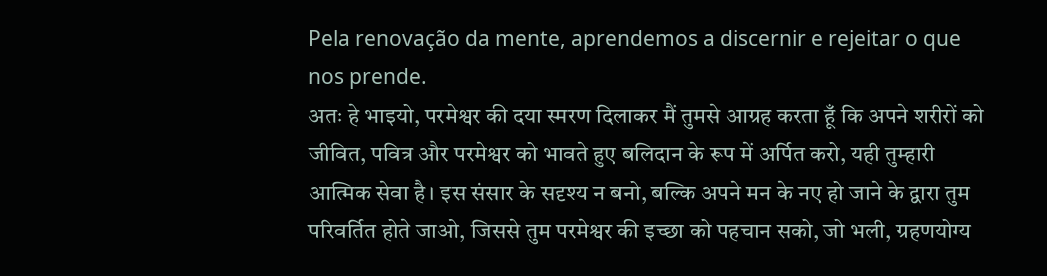Pela renovação da mente, aprendemos a discernir e rejeitar o que nos prende.
अतः हे भाइयो, परमेश्वर की दया स्मरण दिलाकर मैं तुमसे आग्रह करता हूँ कि अपने शरीरों को जीवित, पवित्र और परमेश्वर को भावते हुए बलिदान के रूप में अर्पित करो, यही तुम्हारी आत्मिक सेवा है। इस संसार के सदृश्य न बनो, बल्कि अपने मन के नए हो जाने के द्वारा तुम परिवर्तित होते जाओ, जिससे तुम परमेश्वर की इच्छा को पहचान सको, जो भली, ग्रहणयोग्य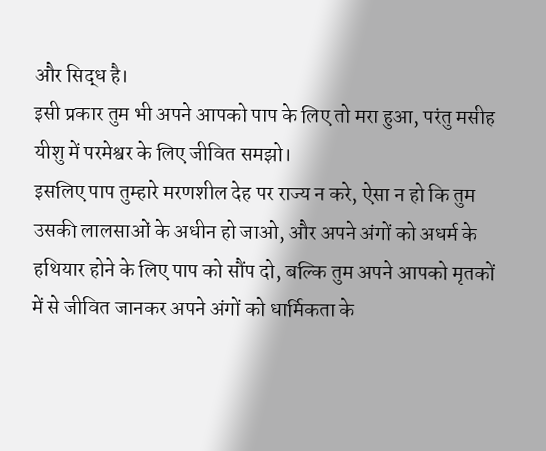और सिद्ध है।
इसी प्रकार तुम भी अपने आपको पाप के लिए तो मरा हुआ, परंतु मसीह यीशु में परमेश्वर के लिए जीवित समझो।
इसलिए पाप तुम्हारे मरणशील देह पर राज्य न करे, ऐसा न हो कि तुम उसकी लालसाओं के अधीन हो जाओ, और अपने अंगों को अधर्म के हथियार होने के लिए पाप को सौंप दो, बल्कि तुम अपने आपको मृतकों में से जीवित जानकर अपने अंगों को धार्मिकता के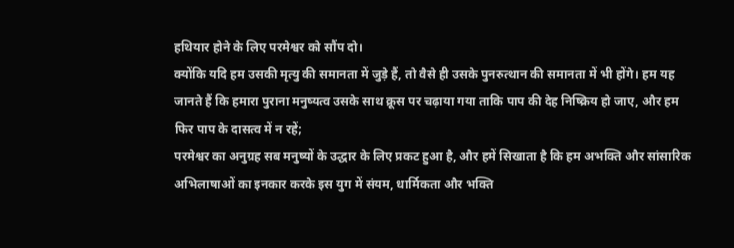हथियार होने के लिए परमेश्वर को सौंप दो।
क्योंकि यदि हम उसकी मृत्यु की समानता में जुड़े हैं, तो वैसे ही उसके पुनरुत्थान की समानता में भी होंगे। हम यह जानते हैं कि हमारा पुराना मनुष्यत्व उसके साथ क्रूस पर चढ़ाया गया ताकि पाप की देह निष्क्रिय हो जाए, और हम फिर पाप के दासत्व में न रहें;
परमेश्वर का अनुग्रह सब मनुष्यों के उद्धार के लिए प्रकट हुआ है, और हमें सिखाता है कि हम अभक्ति और सांसारिक अभिलाषाओं का इनकार करके इस युग में संयम, धार्मिकता और भक्ति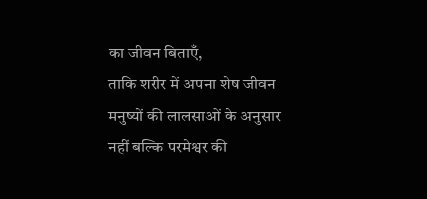का जीवन बिताएँ,
ताकि शरीर में अपना शेष जीवन मनुष्यों की लालसाओं के अनुसार नहीं बल्कि परमेश्वर की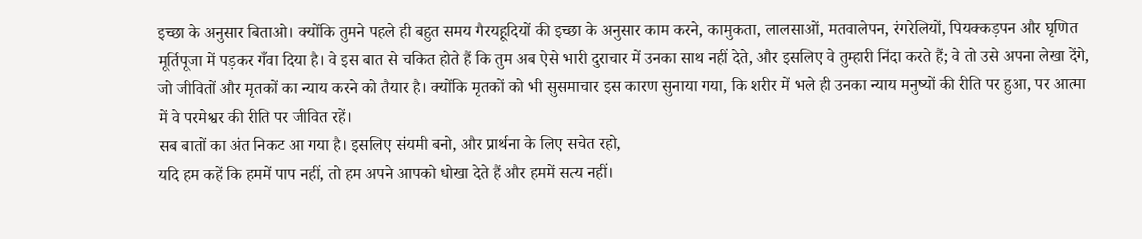इच्छा के अनुसार बिताओ। क्योंकि तुमने पहले ही बहुत समय गैरयहूदियों की इच्छा के अनुसार काम करने, कामुकता, लालसाओं, मतवालेपन, रंगरेलियों, पियक्कड़पन और घृणित मूर्तिपूजा में पड़कर गँवा दिया है। वे इस बात से चकित होते हैं कि तुम अब ऐसे भारी दुराचार में उनका साथ नहीं देते, और इसलिए वे तुम्हारी निंदा करते हैं; वे तो उसे अपना लेखा देंगे, जो जीवितों और मृतकों का न्याय करने को तैयार है। क्योंकि मृतकों को भी सुसमाचार इस कारण सुनाया गया, कि शरीर में भले ही उनका न्याय मनुष्यों की रीति पर हुआ, पर आत्मा में वे परमेश्वर की रीति पर जीवित रहें।
सब बातों का अंत निकट आ गया है। इसलिए संयमी बनो, और प्रार्थना के लिए सचेत रहो,
यदि हम कहें कि हममें पाप नहीं, तो हम अपने आपको धोखा देते हैं और हममें सत्य नहीं।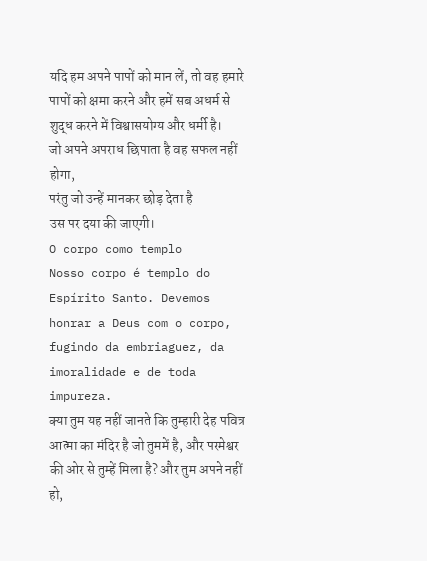यदि हम अपने पापों को मान लें, तो वह हमारे पापों को क्षमा करने और हमें सब अधर्म से शुद्ध करने में विश्वासयोग्य और धर्मी है।
जो अपने अपराध छिपाता है वह सफल नहीं होगा,
परंतु जो उन्हें मानकर छोड़ देता है
उस पर दया की जाएगी।
O corpo como templo
Nosso corpo é templo do Espírito Santo. Devemos honrar a Deus com o corpo, fugindo da embriaguez, da imoralidade e de toda impureza.
क्या तुम यह नहीं जानते कि तुम्हारी देह पवित्र आत्मा का मंदिर है जो तुममें है, और परमेश्वर की ओर से तुम्हें मिला है? और तुम अपने नहीं हो,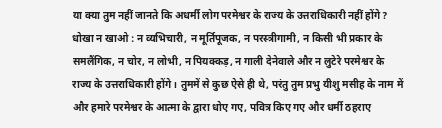या क्या तुम नहीं जानते कि अधर्मी लोग परमेश्वर के राज्य के उत्तराधिकारी नहीं होंगे? धोखा न खाओ : न व्यभिचारी, न मूर्तिपूजक, न परस्त्रीगामी, न किसी भी प्रकार के समलैंगिक, न चोर, न लोभी, न पियक्कड़, न गाली देनेवाले और न लुटेरे परमेश्वर के राज्य के उत्तराधिकारी होंगे। तुममें से कुछ ऐसे ही थे, परंतु तुम प्रभु यीशु मसीह के नाम में और हमारे परमेश्वर के आत्मा के द्वारा धोए गए, पवित्र किए गए और धर्मी ठहराए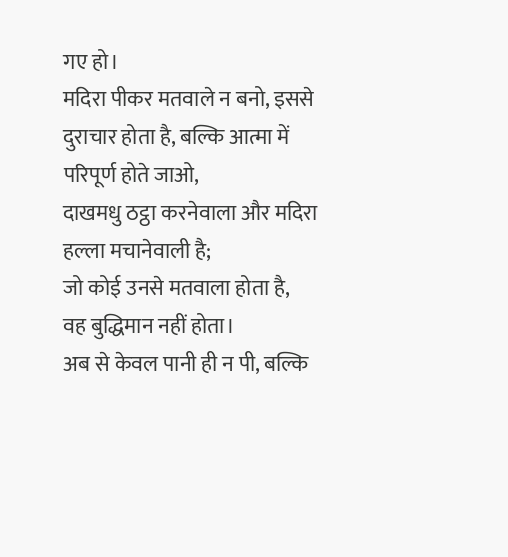गए हो।
मदिरा पीकर मतवाले न बनो, इससे दुराचार होता है, बल्कि आत्मा में परिपूर्ण होते जाओ,
दाखमधु ठट्ठा करनेवाला और मदिरा हल्ला मचानेवाली है;
जो कोई उनसे मतवाला होता है,
वह बुद्धिमान नहीं होता।
अब से केवल पानी ही न पी, बल्कि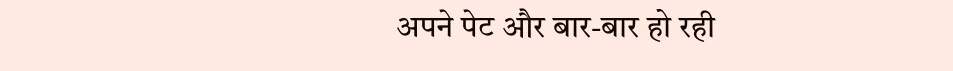अपने पेट और बार-बार हो रही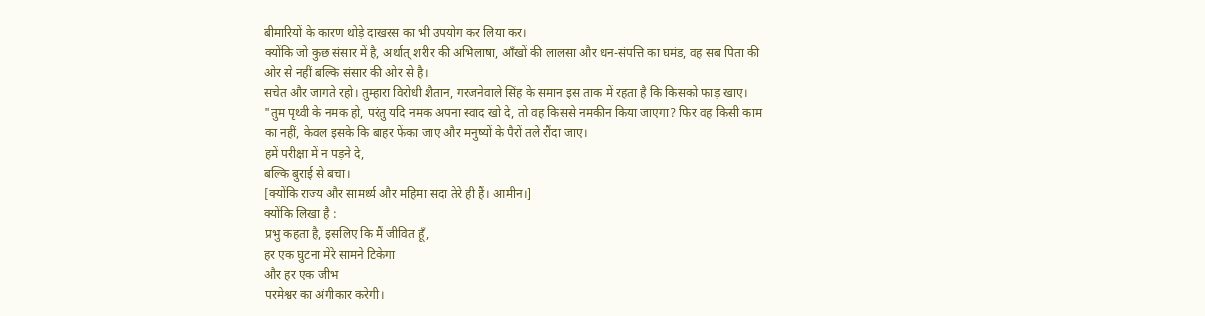बीमारियों के कारण थोड़े दाखरस का भी उपयोग कर लिया कर।
क्योंकि जो कुछ संसार में है, अर्थात् शरीर की अभिलाषा, आँखों की लालसा और धन-संपत्ति का घमंड, वह सब पिता की ओर से नहीं बल्कि संसार की ओर से है।
सचेत और जागते रहो। तुम्हारा विरोधी शैतान, गरजनेवाले सिंह के समान इस ताक में रहता है कि किसको फाड़ खाए।
"तुम पृथ्वी के नमक हो, परंतु यदि नमक अपना स्वाद खो दे, तो वह किससे नमकीन किया जाएगा? फिर वह किसी काम का नहीं, केवल इसके कि बाहर फेंका जाए और मनुष्यों के पैरों तले रौंदा जाए।
हमें परीक्षा में न पड़ने दे,
बल्कि बुराई से बचा।
[क्योंकि राज्य और सामर्थ्य और महिमा सदा तेरे ही हैं। आमीन।]
क्योंकि लिखा है :
प्रभु कहता है, इसलिए कि मैं जीवित हूँ,
हर एक घुटना मेरे सामने टिकेगा
और हर एक जीभ
परमेश्वर का अंगीकार करेगी।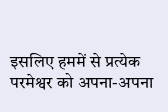इसलिए हममें से प्रत्येक परमेश्वर को अपना-अपना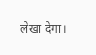लेखा देगा।